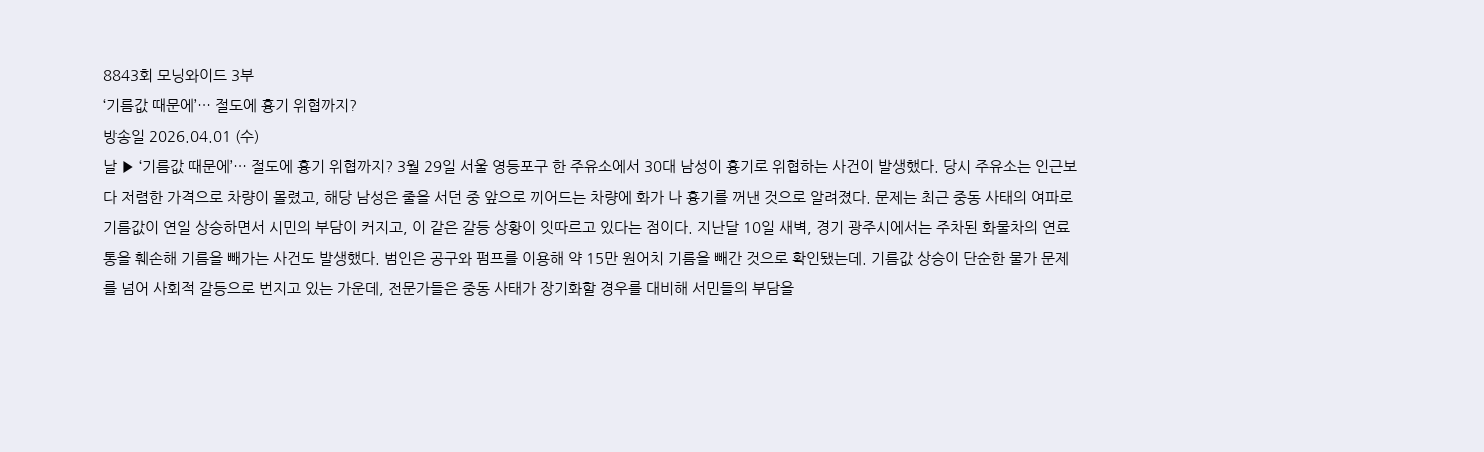8843회 모닝와이드 3부
‘기름값 때문에’… 절도에 흉기 위협까지?
방송일 2026.04.01 (수)
날 ▶ ‘기름값 때문에’… 절도에 흉기 위협까지? 3월 29일 서울 영등포구 한 주유소에서 30대 남성이 흉기로 위협하는 사건이 발생했다. 당시 주유소는 인근보다 저렴한 가격으로 차량이 몰렸고, 해당 남성은 줄을 서던 중 앞으로 끼어드는 차량에 화가 나 흉기를 꺼낸 것으로 알려졌다. 문제는 최근 중동 사태의 여파로 기름값이 연일 상승하면서 시민의 부담이 커지고, 이 같은 갈등 상황이 잇따르고 있다는 점이다. 지난달 10일 새벽, 경기 광주시에서는 주차된 화물차의 연료통을 훼손해 기름을 빼가는 사건도 발생했다. 범인은 공구와 펌프를 이용해 약 15만 원어치 기름을 빼간 것으로 확인됐는데. 기름값 상승이 단순한 물가 문제를 넘어 사회적 갈등으로 번지고 있는 가운데, 전문가들은 중동 사태가 장기화할 경우를 대비해 서민들의 부담을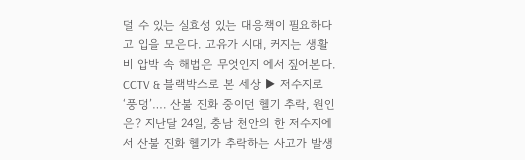덜 수 있는 실효성 있는 대응책이 필요하다고 입을 모은다. 고유가 시대, 커지는 생활비 압박 속 해법은 무엇인지 에서 짚어본다. CCTV & 블랙박스로 본 세상 ▶ 저수지로 ‘풍덩’…. 산불 진화 중이던 헬기 추락, 원인은? 지난달 24일, 충남 천안의 한 저수지에서 산불 진화 헬기가 추락하는 사고가 발생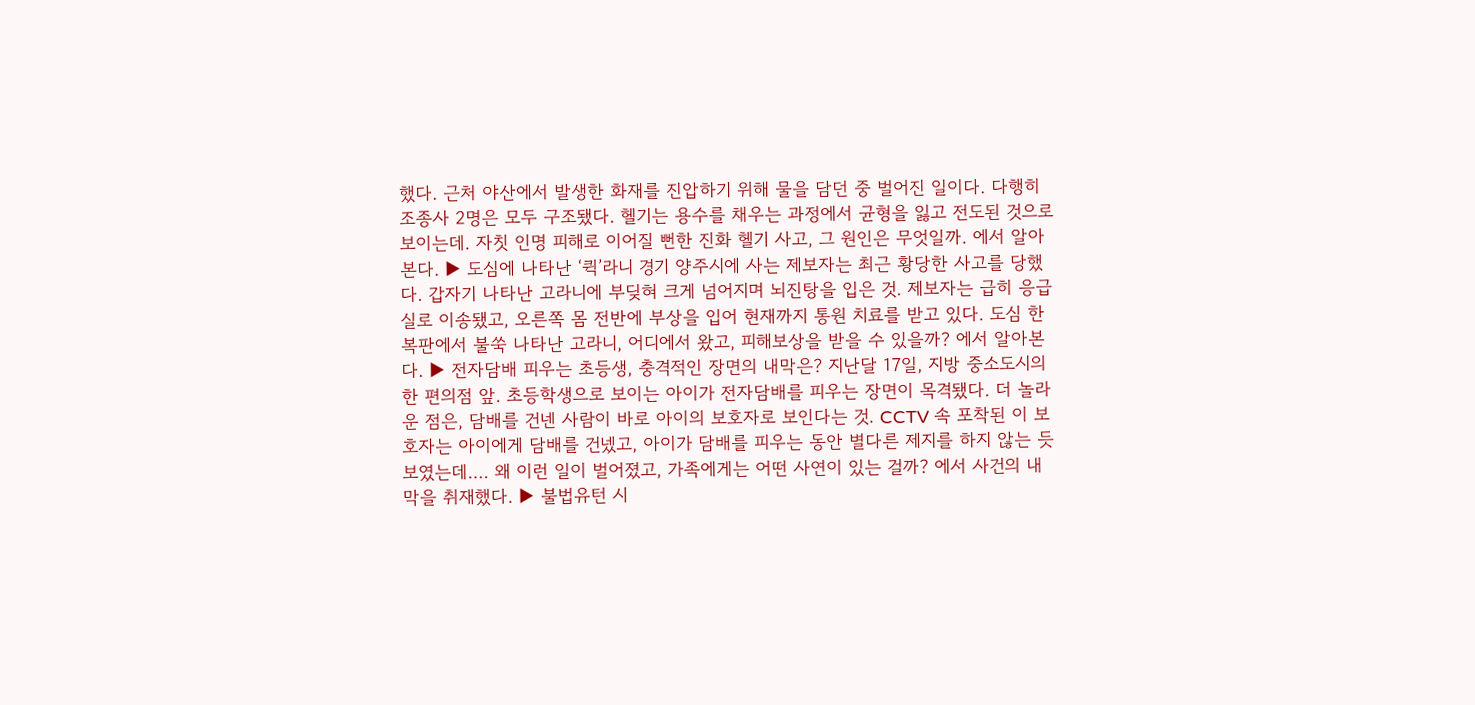했다. 근처 야산에서 발생한 화재를 진압하기 위해 물을 담던 중 벌어진 일이다. 다행히 조종사 2명은 모두 구조됐다. 헬기는 용수를 채우는 과정에서 균형을 잃고 전도된 것으로 보이는데. 자칫 인명 피해로 이어질 뻔한 진화 헬기 사고, 그 원인은 무엇일까. 에서 알아본다. ▶ 도심에 나타난 ‘퀵’라니 경기 양주시에 사는 제보자는 최근 황당한 사고를 당했다. 갑자기 나타난 고라니에 부딪혀 크게 넘어지며 뇌진탕을 입은 것. 제보자는 급히 응급실로 이송됐고, 오른쪽 몸 전반에 부상을 입어 현재까지 통원 치료를 받고 있다. 도심 한복판에서 불쑥 나타난 고라니, 어디에서 왔고, 피해보상을 받을 수 있을까? 에서 알아본다. ▶ 전자담배 피우는 초등생, 충격적인 장면의 내막은? 지난달 17일, 지방 중소도시의 한 편의점 앞. 초등학생으로 보이는 아이가 전자담배를 피우는 장면이 목격됐다. 더 놀라운 점은, 담배를 건넨 사람이 바로 아이의 보호자로 보인다는 것. CCTV 속 포착된 이 보호자는 아이에게 담배를 건넸고, 아이가 담배를 피우는 동안 별다른 제지를 하지 않는 듯 보였는데…. 왜 이런 일이 벌어졌고, 가족에게는 어떤 사연이 있는 걸까? 에서 사건의 내막을 취재했다. ▶ 불법유턴 시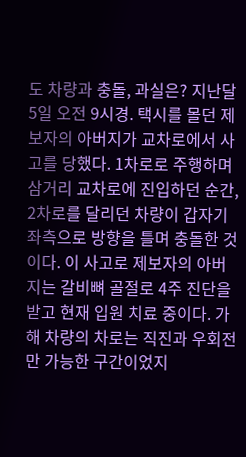도 차량과 충돌, 과실은? 지난달 5일 오전 9시경. 택시를 몰던 제보자의 아버지가 교차로에서 사고를 당했다. 1차로로 주행하며 삼거리 교차로에 진입하던 순간, 2차로를 달리던 차량이 갑자기 좌측으로 방향을 틀며 충돌한 것이다. 이 사고로 제보자의 아버지는 갈비뼈 골절로 4주 진단을 받고 현재 입원 치료 중이다. 가해 차량의 차로는 직진과 우회전만 가능한 구간이었지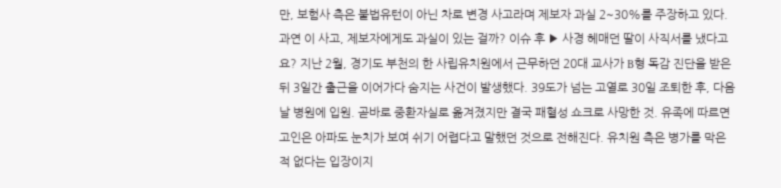만, 보험사 측은 불법유턴이 아닌 차로 변경 사고라며 제보자 과실 2~30%를 주장하고 있다. 과연 이 사고, 제보자에게도 과실이 있는 걸까? 이슈 후 ▶ 사경 헤매던 딸이 사직서를 냈다고요? 지난 2월, 경기도 부천의 한 사립유치원에서 근무하던 20대 교사가 B형 독감 진단을 받은 뒤 3일간 출근을 이어가다 숨지는 사건이 발생했다. 39도가 넘는 고열로 30일 조퇴한 후, 다음날 병원에 입원. 곧바로 중환자실로 옮겨졌지만 결국 패혈성 쇼크로 사망한 것. 유족에 따르면 고인은 아파도 눈치가 보여 쉬기 어렵다고 말했던 것으로 전해진다. 유치원 측은 병가를 막은 적 없다는 입장이지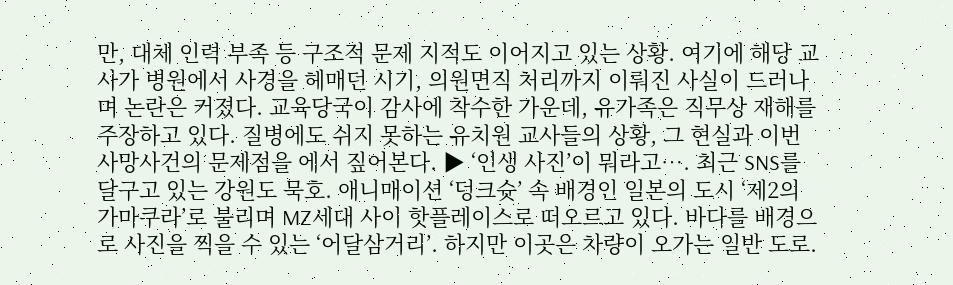만, 대체 인력 부족 등 구조적 문제 지적도 이어지고 있는 상황. 여기에 해당 교사가 병원에서 사경을 헤매던 시기, 의원면직 처리까지 이뤄진 사실이 드러나며 논란은 커졌다. 교육당국이 감사에 착수한 가운데, 유가족은 직무상 재해를 주장하고 있다. 질병에도 쉬지 못하는 유치원 교사들의 상황, 그 현실과 이번 사망사건의 문제점을 에서 짚어본다. ▶ ‘인생 사진’이 뭐라고…. 최근 SNS를 달구고 있는 강원도 묵호. 애니매이션 ‘덩크슛’ 속 배경인 일본의 도시 ‘제2의 가마쿠라’로 불리며 MZ세대 사이 핫플레이스로 떠오르고 있다. 바다를 배경으로 사진을 찍을 수 있는 ‘어달삼거리’. 하지만 이곳은 차량이 오가는 일반 도로.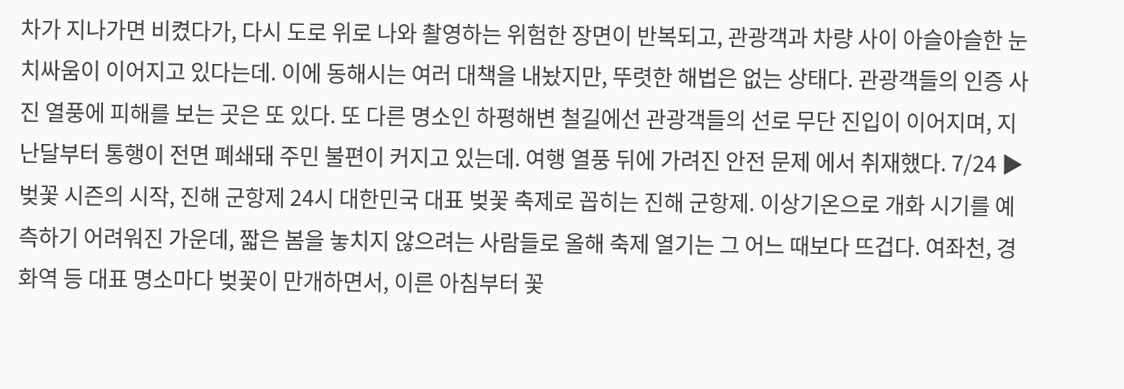차가 지나가면 비켰다가, 다시 도로 위로 나와 촬영하는 위험한 장면이 반복되고, 관광객과 차량 사이 아슬아슬한 눈치싸움이 이어지고 있다는데. 이에 동해시는 여러 대책을 내놨지만, 뚜렷한 해법은 없는 상태다. 관광객들의 인증 사진 열풍에 피해를 보는 곳은 또 있다. 또 다른 명소인 하평해변 철길에선 관광객들의 선로 무단 진입이 이어지며, 지난달부터 통행이 전면 폐쇄돼 주민 불편이 커지고 있는데. 여행 열풍 뒤에 가려진 안전 문제 에서 취재했다. 7/24 ▶ 벚꽃 시즌의 시작, 진해 군항제 24시 대한민국 대표 벚꽃 축제로 꼽히는 진해 군항제. 이상기온으로 개화 시기를 예측하기 어려워진 가운데, 짧은 봄을 놓치지 않으려는 사람들로 올해 축제 열기는 그 어느 때보다 뜨겁다. 여좌천, 경화역 등 대표 명소마다 벚꽃이 만개하면서, 이른 아침부터 꽃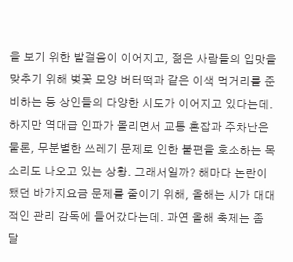을 보기 위한 발걸음이 이어지고, 젊은 사람들의 입맛을 맞추기 위해 벚꽃 모양 버터떡과 같은 이색 먹거리를 준비하는 등 상인들의 다양한 시도가 이어지고 있다는데. 하지만 역대급 인파가 몰리면서 교통 혼잡과 주차난은 물론, 무분별한 쓰레기 문제로 인한 불편을 호소하는 목소리도 나오고 있는 상황. 그래서일까? 해마다 논란이 됐던 바가지요금 문제를 줄이기 위해, 올해는 시가 대대적인 관리 감독에 들어갔다는데. 과연 올해 축제는 좀 달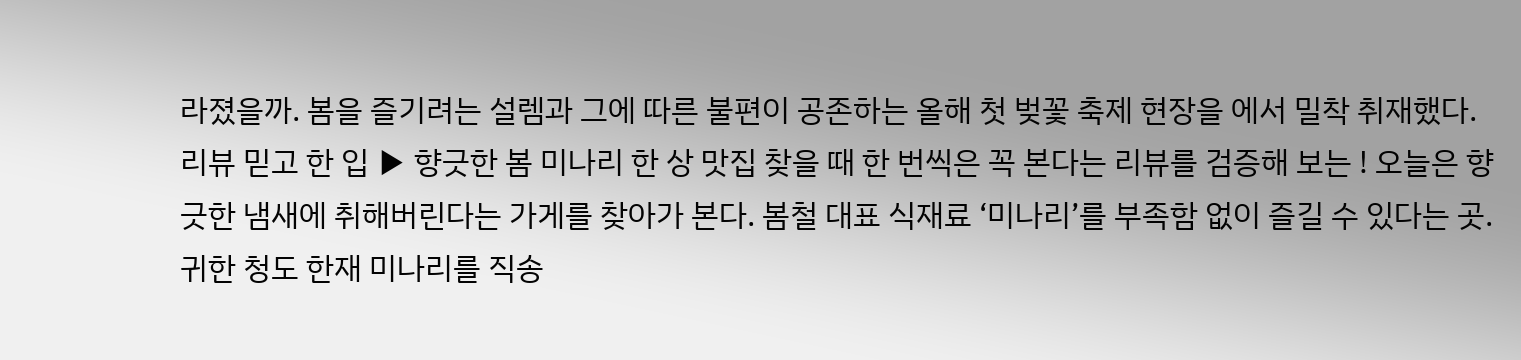라졌을까. 봄을 즐기려는 설렘과 그에 따른 불편이 공존하는 올해 첫 벚꽃 축제 현장을 에서 밀착 취재했다. 리뷰 믿고 한 입 ▶ 향긋한 봄 미나리 한 상 맛집 찾을 때 한 번씩은 꼭 본다는 리뷰를 검증해 보는 ! 오늘은 향긋한 냄새에 취해버린다는 가게를 찾아가 본다. 봄철 대표 식재료 ‘미나리’를 부족함 없이 즐길 수 있다는 곳. 귀한 청도 한재 미나리를 직송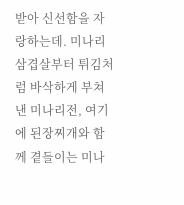받아 신선함을 자랑하는데. 미나리 삼겹살부터 튀김처럼 바삭하게 부쳐낸 미나리전, 여기에 된장찌개와 함께 곁들이는 미나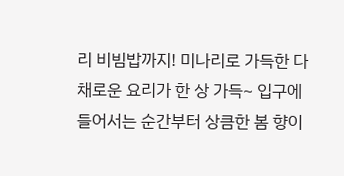리 비빔밥까지! 미나리로 가득한 다채로운 요리가 한 상 가득~ 입구에 들어서는 순간부터 상큼한 봄 향이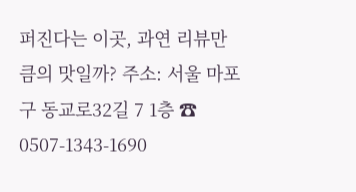퍼진다는 이곳, 과연 리뷰만큼의 맛일까? 주소: 서울 마포구 동교로32길 7 1층 ☎ 0507-1343-1690